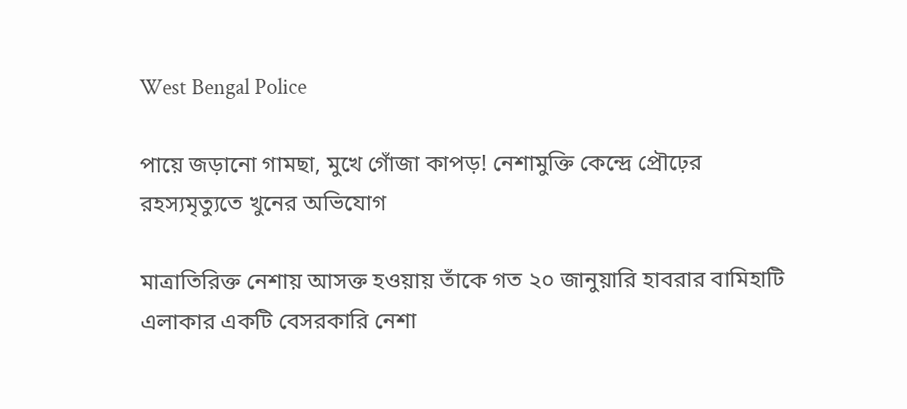West Bengal Police

পায়ে জড়ানো গামছা, মুখে গোঁজা কাপড়! নেশামুক্তি কেন্দ্রে প্রৌঢ়ের রহস্যমৃত্যুতে খুনের অভিযোগ

মাত্রাতিরিক্ত নেশায় আসক্ত হওয়ায় তাঁকে গত ২০ জানুয়ারি হাবরার বামিহাটি এলাকার একটি বেসরকারি নেশা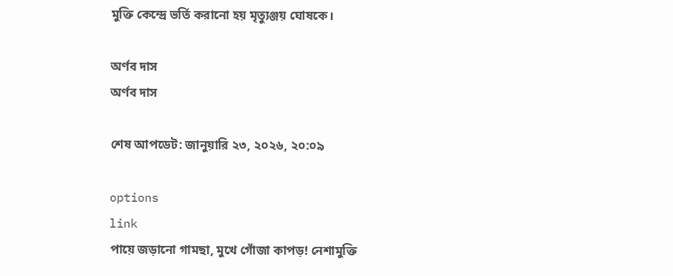মুক্তি কেন্দ্রে ভর্তি করানো হয় মৃত্যুঞ্জয় ঘোষকে।

অর্ণব দাস
অর্ণব দাস

শেষ আপডেট: জানুয়ারি ২৩, ২০২৬, ২০:০৯

options
link
পায়ে জড়ানো গামছা, মুখে গোঁজা কাপড়! নেশামুক্তি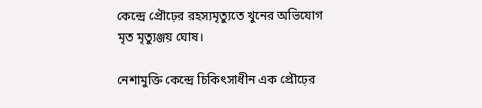কেন্দ্রে প্রৌঢ়ের রহস্যমৃত্যুতে খুনের অভিযোগ
মৃত মৃত্যুঞ্জয় ঘোষ।

নেশামুক্তি কেন্দ্রে চিকিৎসাধীন এক প্রৌঢ়ের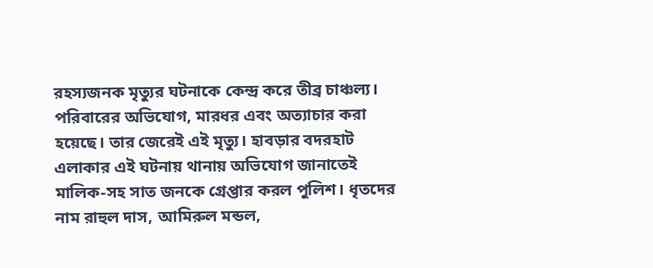রহস্যজনক মৃত্যুর ঘটনাকে কেন্দ্র করে তীব্র চাঞ্চল্য। পরিবারের অভিযোগ, মারধর এবং অত্যাচার করা হয়েছে। তার জেরেই এই মৃত্যু। হাবড়ার বদরহাট এলাকার এই ঘটনায় থানায় অভিযোগ জানাতেই মালিক-সহ সাত জনকে গ্রেপ্তার করল পুলিশ। ধৃতদের নাম রাহুল দাস, আমিরুল মন্ডল,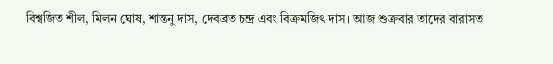বিশ্বজিত শীল, মিলন ঘোষ, শান্তনু দাস, দেবব্রত চন্দ্র এবং বিক্রমজিৎ দাস। আজ শুক্রবার তাদের বারাসত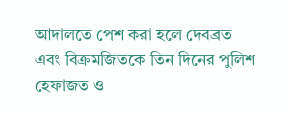আদালতে পেশ করা হলে দেবব্রত এবং বিক্রমজিতকে তিন দিনের পুলিশ হেফাজত ও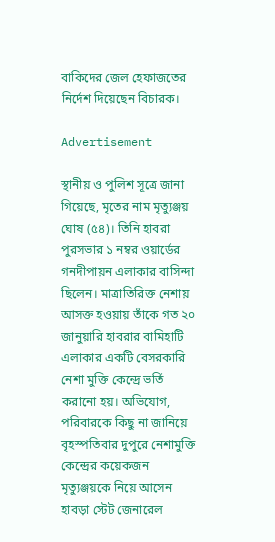বাকিদের জেল হেফাজতের নির্দেশ দিয়েছেন বিচারক।

Advertisement

স্থানীয় ও পুলিশ সূত্রে জানা গিয়েছে, মৃতের নাম মৃত্যুঞ্জয় ঘোষ (৫৪)। তিনি হাবরা পুরসভার ১ নম্বর ওয়ার্ডের গনদীপায়ন এলাকার বাসিন্দা ছিলেন। মাত্রাতিরিক্ত নেশায় আসক্ত হওয়ায় তাঁকে গত ২০ জানুয়ারি হাবরার বামিহাটি এলাকার একটি বেসরকারি নেশা মুক্তি কেন্দ্রে ভর্তি করানো হয়। অভিযোগ, পরিবারকে কিছু না জানিয়ে বৃহস্পতিবার দুপুরে নেশামুক্তি কেন্দ্রের কয়েকজন মৃত্যুঞ্জয়কে নিয়ে আসেন হাবড়া স্টেট জেনারেল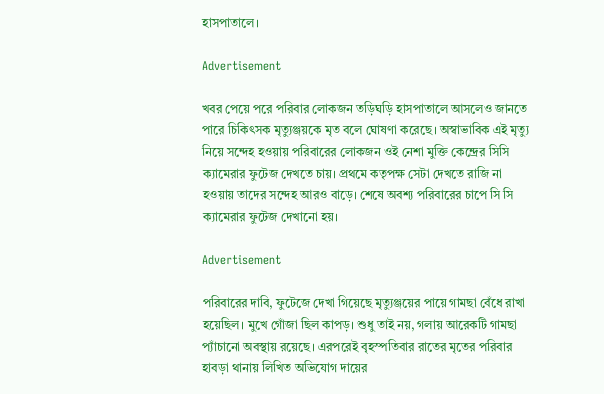হাসপাতালে।

Advertisement

খবর পেয়ে পরে পরিবার লোকজন তড়িঘড়ি হাসপাতালে আসলেও জানতে পারে চিকিৎসক মৃত্যুঞ্জয়কে মৃত বলে ঘোষণা করেছে। অস্বাভাবিক এই মৃত্যু নিয়ে সন্দেহ হওয়ায় পরিবারের লোকজন ওই নেশা মুক্তি কেন্দ্রের সিসি ক্যামেরার ফুটেজ দেখতে চায়। প্রথমে কতৃপক্ষ সেটা দেখতে রাজি না হওয়ায় তাদের সন্দেহ আরও বাড়ে। শেষে অবশ্য পরিবারের চাপে সি সি ক্যামেরার ফুটেজ দেখানো হয়।

Advertisement

পরিবারের দাবি, ফুটেজে দেখা গিয়েছে মৃত্যুঞ্জয়ের পায়ে গামছা বেঁধে রাখা হয়েছিল। মুখে গোঁজা ছিল কাপড়। শুধু তাই নয়, গলায় আরেকটি গামছা প্যাঁচানো অবস্থায় রয়েছে। এরপরেই বৃহস্পতিবার রাতের মৃতের পরিবার হাবড়া থানায় লিখিত অভিযোগ দায়ের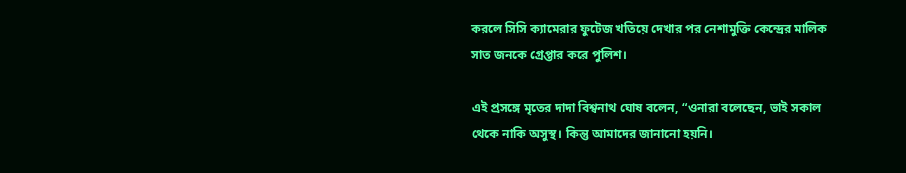করলে সিসি ক্যামেরার ফুটেজ খতিয়ে দেখার পর নেশামুক্তি কেন্দ্রের মালিক সাত জনকে গ্রেপ্তার করে পুলিশ।

এই প্রসঙ্গে মৃতের দাদা বিশ্বনাথ ঘোষ বলেন, “ওনারা বলেছেন, ভাই সকাল থেকে নাকি অসুস্থ। কিন্তু আমাদের জানানো হয়নি।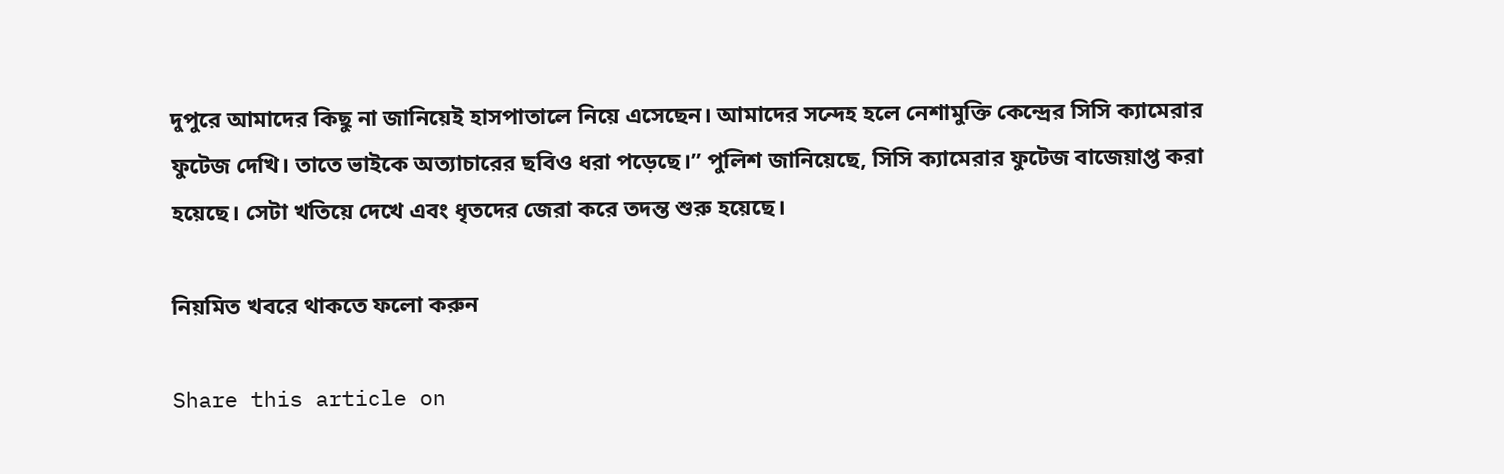দুপুরে আমাদের কিছু না জানিয়েই হাসপাতালে নিয়ে এসেছেন। আমাদের সন্দেহ হলে নেশামুক্তি কেন্দ্রের সিসি ক্যামেরার ফুটেজ দেখি। তাতে ভাইকে অত্যাচারের ছবিও ধরা পড়েছে।” পুলিশ জানিয়েছে, সিসি ক্যামেরার ফুটেজ বাজেয়াপ্ত করা হয়েছে। সেটা খতিয়ে দেখে এবং ধৃতদের জেরা করে তদন্ত শুরু হয়েছে।

নিয়মিত খবরে থাকতে ফলো করুন

Share this article on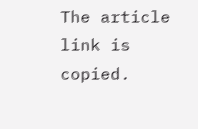The article link is copied.